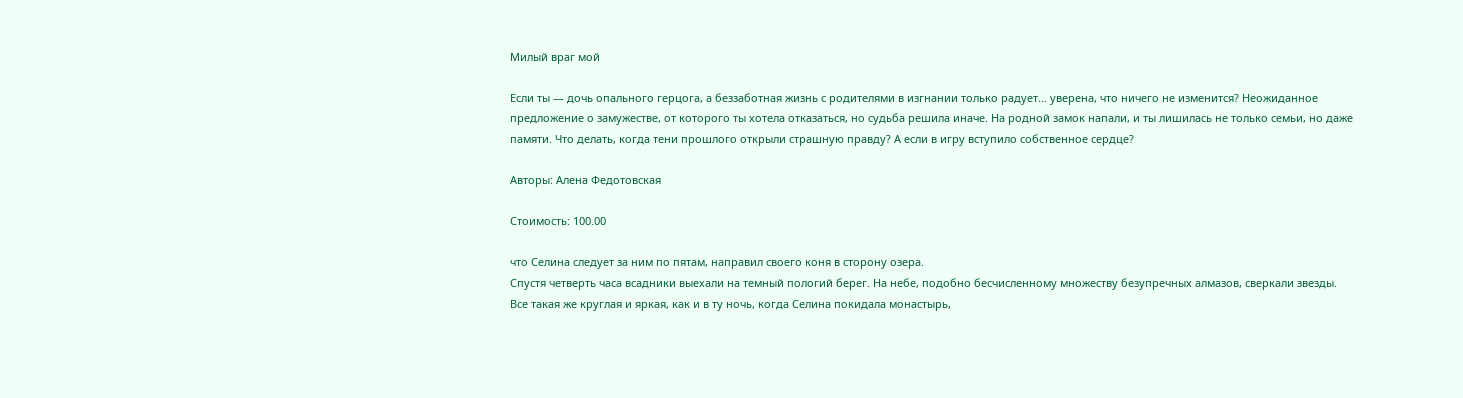Милый враг мой

Если ты — дочь опального герцога, а беззаботная жизнь с родителями в изгнании только радует… уверена, что ничего не изменится? Неожиданное предложение о замужестве, от которого ты хотела отказаться, но судьба решила иначе. На родной замок напали, и ты лишилась не только семьи, но даже памяти. Что делать, когда тени прошлого открыли страшную правду? А если в игру вступило собственное сердце?

Авторы: Алена Федотовская

Стоимость: 100.00

что Селина следует за ним по пятам, направил своего коня в сторону озера.
Спустя четверть часа всадники выехали на темный пологий берег. На небе, подобно бесчисленному множеству безупречных алмазов, сверкали звезды. Все такая же круглая и яркая, как и в ту ночь, когда Селина покидала монастырь,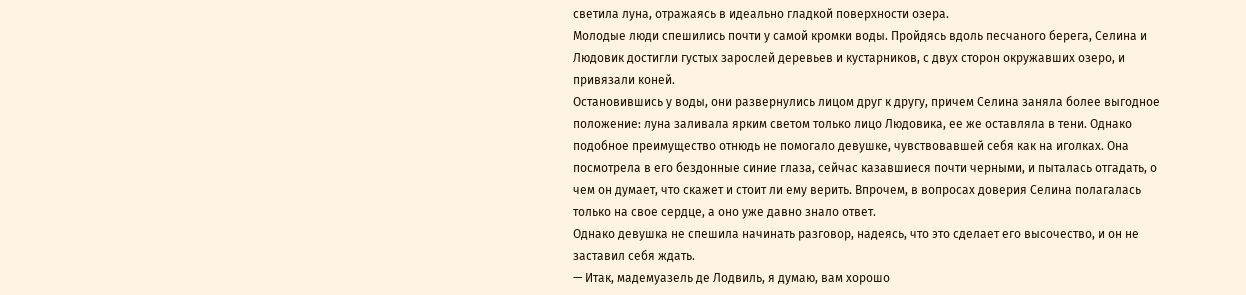светила луна, отражаясь в идеально гладкой поверхности озера.
Молодые люди спешились почти у самой кромки воды. Пройдясь вдоль песчаного берега, Селина и Людовик достигли густых зарослей деревьев и кустарников, с двух сторон окружавших озеро, и привязали коней.
Остановившись у воды, они развернулись лицом друг к другу, причем Селина заняла более выгодное положение: луна заливала ярким светом только лицо Людовика, ее же оставляла в тени. Однако подобное преимущество отнюдь не помогало девушке, чувствовавшей себя как на иголках. Она посмотрела в его бездонные синие глаза, сейчас казавшиеся почти черными, и пыталась отгадать, о чем он думает, что скажет и стоит ли ему верить. Впрочем, в вопросах доверия Селина полагалась только на свое сердце, а оно уже давно знало ответ.
Однако девушка не спешила начинать разговор, надеясь, что это сделает его высочество, и он не заставил себя ждать.
— Итак, мадемуазель де Лодвиль, я думаю, вам хорошо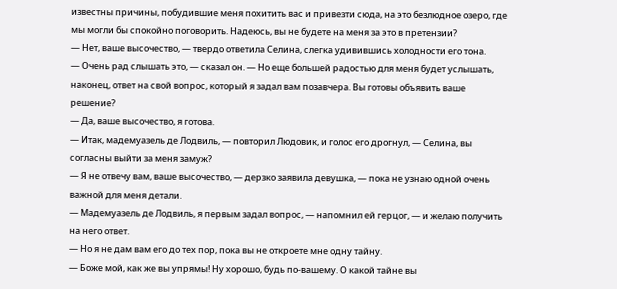известны причины, побудившие меня похитить вас и привезти сюда, на это безлюдное озеро, где мы могли бы спокойно поговорить. Надеюсь, вы не будете на меня за это в претензии?
— Нет, ваше высочество, — твердо ответила Селина, слегка удивившись холодности его тона.
— Очень рад слышать это, — сказал он. — Но еще большей радостью для меня будет услышать, наконец, ответ на свой вопрос, который я задал вам позавчера. Вы готовы объявить ваше решение?
— Да, ваше высочество, я готова.
— Итак, мадемуазель де Лодвиль, — повторил Людовик, и голос его дрогнул, — Селина, вы согласны выйти за меня замуж?
— Я не отвечу вам, ваше высочество, — дерзко заявила девушка, — пока не узнаю одной очень важной для меня детали.
— Мадемуазель де Лодвиль, я первым задал вопрос, — напомнил ей герцог, — и желаю получить на него ответ.
— Но я не дам вам его до тех пор, пока вы не откроете мне одну тайну.
— Боже мой, как же вы упрямы! Ну хорошо, будь по-вашему. О какой тайне вы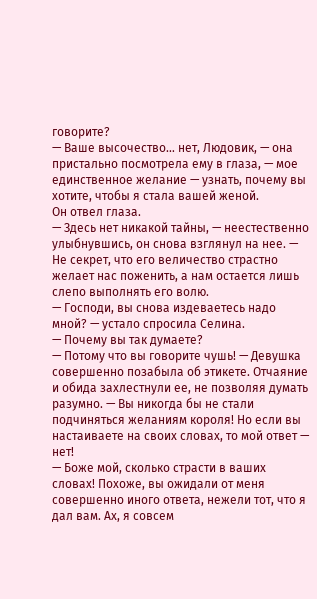говорите?
— Ваше высочество… нет, Людовик, — она пристально посмотрела ему в глаза, — мое единственное желание — узнать, почему вы хотите, чтобы я стала вашей женой.
Он отвел глаза.
— Здесь нет никакой тайны, — неестественно улыбнувшись, он снова взглянул на нее. — Не секрет, что его величество страстно желает нас поженить, а нам остается лишь слепо выполнять его волю.
— Господи, вы снова издеваетесь надо мной? — устало спросила Селина.
— Почему вы так думаете?
— Потому что вы говорите чушь! — Девушка совершенно позабыла об этикете. Отчаяние и обида захлестнули ее, не позволяя думать разумно. — Вы никогда бы не стали подчиняться желаниям короля! Но если вы настаиваете на своих словах, то мой ответ — нет!
— Боже мой, сколько страсти в ваших словах! Похоже, вы ожидали от меня совершенно иного ответа, нежели тот, что я дал вам. Ах, я совсем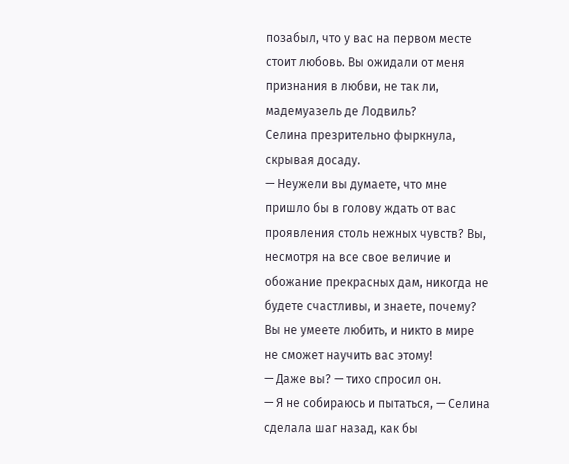позабыл, что у вас на первом месте стоит любовь. Вы ожидали от меня признания в любви, не так ли, мадемуазель де Лодвиль?
Селина презрительно фыркнула, скрывая досаду.
— Неужели вы думаете, что мне пришло бы в голову ждать от вас проявления столь нежных чувств? Вы, несмотря на все свое величие и обожание прекрасных дам, никогда не будете счастливы, и знаете, почему? Вы не умеете любить, и никто в мире не сможет научить вас этому!
— Даже вы? — тихо спросил он.
— Я не собираюсь и пытаться, — Селина сделала шаг назад, как бы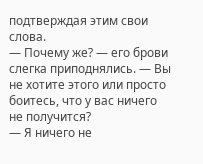подтверждая этим свои слова.
— Почему же? — его брови слегка приподнялись. — Вы не хотите этого или просто боитесь, что у вас ничего не получится?
— Я ничего не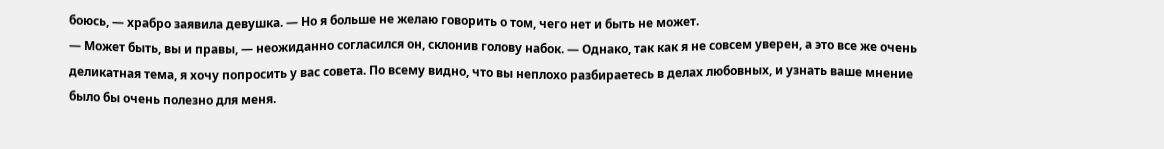боюсь, — храбро заявила девушка. — Но я больше не желаю говорить о том, чего нет и быть не может.
— Может быть, вы и правы, — неожиданно согласился он, склонив голову набок. — Однако, так как я не совсем уверен, а это все же очень деликатная тема, я хочу попросить у вас совета. По всему видно, что вы неплохо разбираетесь в делах любовных, и узнать ваше мнение было бы очень полезно для меня.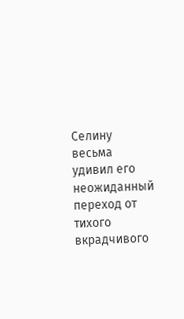Селину весьма удивил его неожиданный переход от тихого вкрадчивого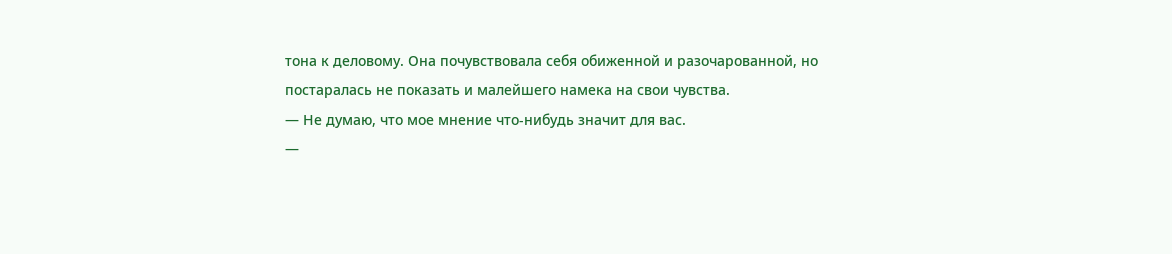тона к деловому. Она почувствовала себя обиженной и разочарованной, но постаралась не показать и малейшего намека на свои чувства.
— Не думаю, что мое мнение что-нибудь значит для вас.
—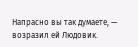Напрасно вы так думаете, — возразил ей Людовик.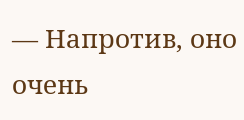— Напротив, оно очень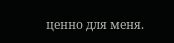ценно для меня.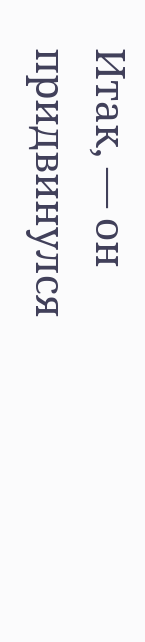Итак, — он придвинулся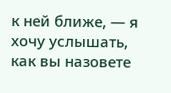к ней ближе, — я хочу услышать, как вы назовете